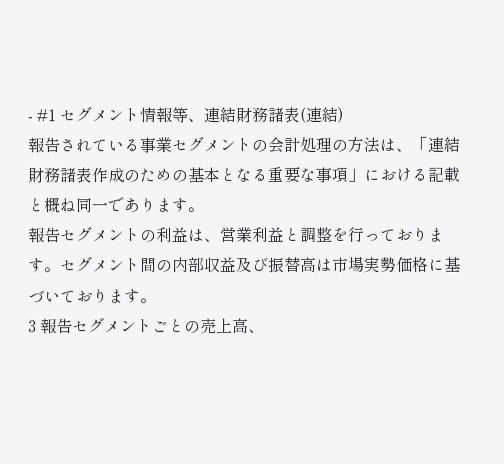- #1 セグメント情報等、連結財務諸表(連結)
報告されている事業セグメントの会計処理の方法は、「連結財務諸表作成のための基本となる重要な事項」における記載と概ね同一であります。
報告セグメントの利益は、営業利益と調整を行っております。セグメント間の内部収益及び振替高は市場実勢価格に基づいております。
3 報告セグメントごとの売上高、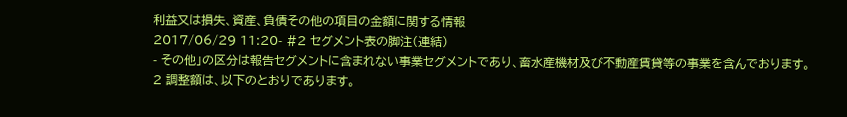利益又は損失、資産、負債その他の項目の金額に関する情報
2017/06/29 11:20- #2 セグメント表の脚注(連結)
- その他」の区分は報告セグメントに含まれない事業セグメントであり、畜水産機材及び不動産賃貸等の事業を含んでおります。
2 調整額は、以下のとおりであります。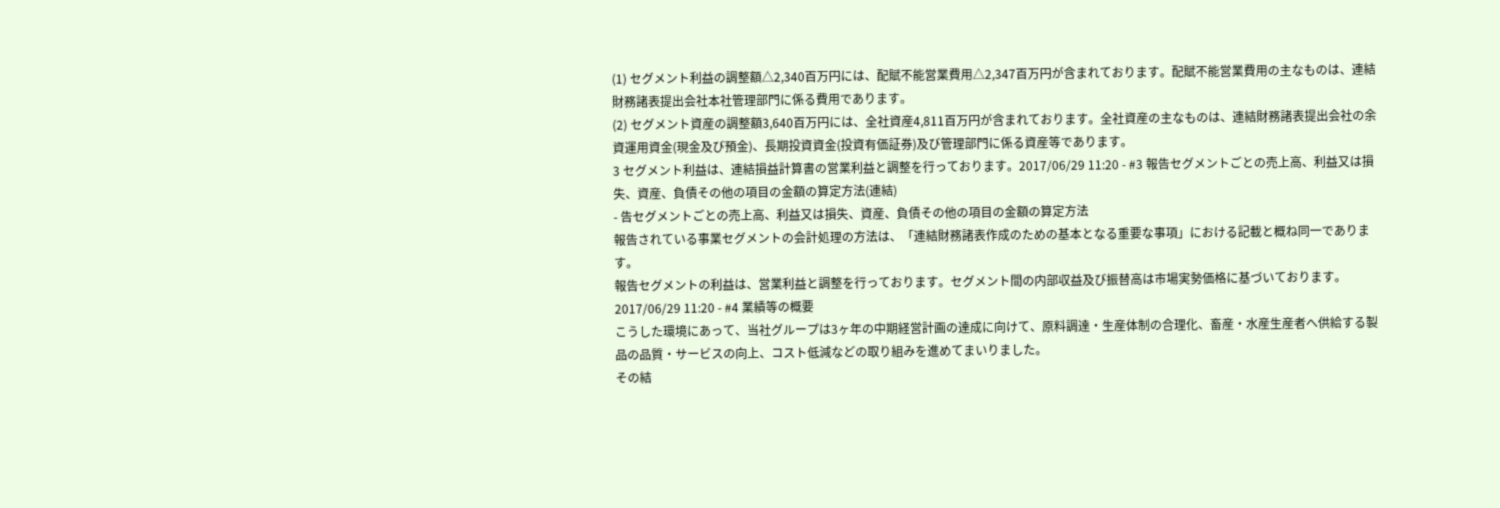(1) セグメント利益の調整額△2,340百万円には、配賦不能営業費用△2,347百万円が含まれております。配賦不能営業費用の主なものは、連結財務諸表提出会社本社管理部門に係る費用であります。
(2) セグメント資産の調整額3,640百万円には、全社資産4,811百万円が含まれております。全社資産の主なものは、連結財務諸表提出会社の余資運用資金(現金及び預金)、長期投資資金(投資有価証券)及び管理部門に係る資産等であります。
3 セグメント利益は、連結損益計算書の営業利益と調整を行っております。2017/06/29 11:20 - #3 報告セグメントごとの売上高、利益又は損失、資産、負債その他の項目の金額の算定方法(連結)
- 告セグメントごとの売上高、利益又は損失、資産、負債その他の項目の金額の算定方法
報告されている事業セグメントの会計処理の方法は、「連結財務諸表作成のための基本となる重要な事項」における記載と概ね同一であります。
報告セグメントの利益は、営業利益と調整を行っております。セグメント間の内部収益及び振替高は市場実勢価格に基づいております。2017/06/29 11:20 - #4 業績等の概要
こうした環境にあって、当社グループは3ヶ年の中期経営計画の達成に向けて、原料調達・生産体制の合理化、畜産・水産生産者へ供給する製品の品質・サービスの向上、コスト低減などの取り組みを進めてまいりました。
その結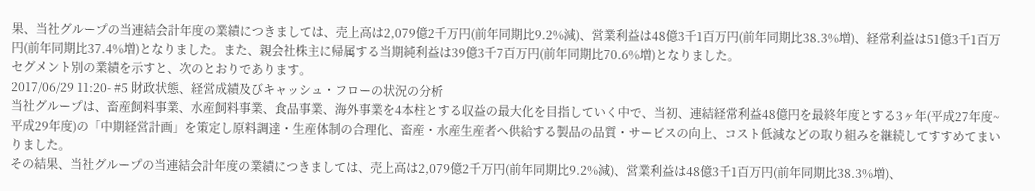果、当社グループの当連結会計年度の業績につきましては、売上高は2,079億2千万円(前年同期比9.2%減)、営業利益は48億3千1百万円(前年同期比38.3%増)、経常利益は51億3千1百万円(前年同期比37.4%増)となりました。また、親会社株主に帰属する当期純利益は39億3千7百万円(前年同期比70.6%増)となりました。
セグメント別の業績を示すと、次のとおりであります。
2017/06/29 11:20- #5 財政状態、経営成績及びキャッシュ・フローの状況の分析
当社グループは、畜産飼料事業、水産飼料事業、食品事業、海外事業を4本柱とする収益の最大化を目指していく中で、当初、連結経常利益48億円を最終年度とする3ヶ年(平成27年度~平成29年度)の「中期経営計画」を策定し原料調達・生産体制の合理化、畜産・水産生産者へ供給する製品の品質・サービスの向上、コスト低減などの取り組みを継続してすすめてまいりました。
その結果、当社グループの当連結会計年度の業績につきましては、売上高は2,079億2千万円(前年同期比9.2%減)、営業利益は48億3千1百万円(前年同期比38.3%増)、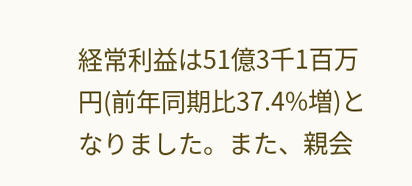経常利益は51億3千1百万円(前年同期比37.4%増)となりました。また、親会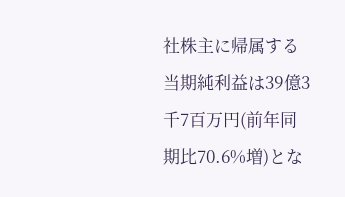社株主に帰属する当期純利益は39億3千7百万円(前年同期比70.6%増)とな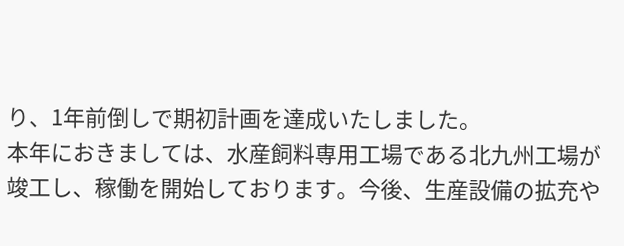り、1年前倒しで期初計画を達成いたしました。
本年におきましては、水産飼料専用工場である北九州工場が竣工し、稼働を開始しております。今後、生産設備の拡充や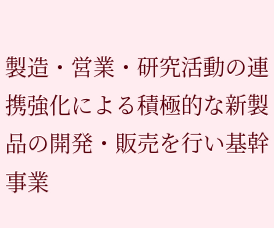製造・営業・研究活動の連携強化による積極的な新製品の開発・販売を行い基幹事業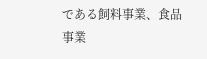である飼料事業、食品事業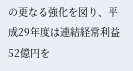の更なる強化を図り、平成29年度は連結経常利益52億円を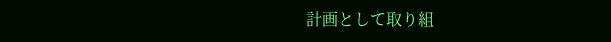計画として取り組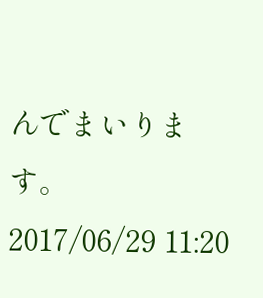んでまいります。
2017/06/29 11:20